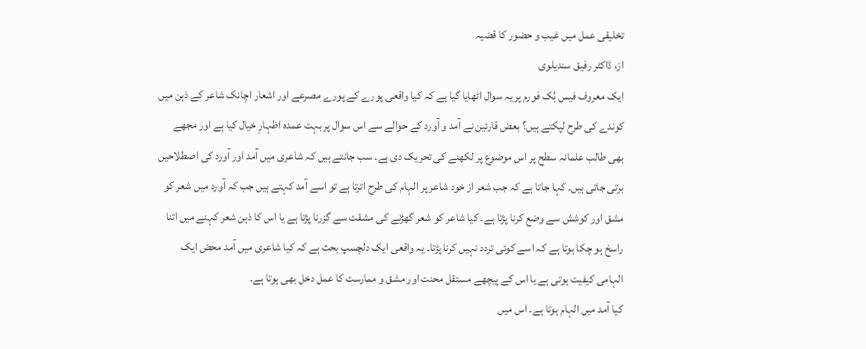تخلیقی عمل میں غیب و حضور کا قضیہ
از، ڈاکٹر رفیق سندیلوی
ایک معروف فیس بُک فورم پر یہ سوال اٹھایا گیا ہے کہ کیا واقعی پورے کے پورے مصرعے اور اشعار اچانک شاعر کے ذہن میں کوندے کی طرح لپکتے ہیں؟ بعض قارئین نے آمد و آورد کے حوالے سے اس سوال پر بہت عمدہ اظہارِ خیال کیا ہے اور مجھے بھی طالب علمانہ سطح پر اس موضوع پر لکھنے کی تحریک دی ہے۔ سب جانتے ہیں کہ شاعری میں آمد اور آورد کی اصطلاحیں برتی جاتی ہیں۔ کہا جاتا ہے کہ جب شعر از خود شاعر پر الہام کی طرح اترتا ہے تو اسے آمد کہتے ہیں جب کہ آورد میں شعر کو مشق اور کوشش سے وضع کرنا پڑتا ہے۔ کیا شاعر کو شعر گھڑنے کی مشقت سے گزرنا پڑتا ہے یا اس کا ذہن شعر کہنے میں اتنا راسخ ہو چکا ہوتا ہے کہ اسے کوئی تردد نہیں کرنا پڑتا۔ یہ واقعی ایک دلچسپ بحث ہے کہ کیا شاعری میں آمد محض ایک الہامی کیفیت ہوتی ہے یا اس کے پیچھے مستقل محنت اور مشق و ممارست کا عمل دخل بھی ہوتا ہے۔
کیا آمد میں الہام ہوتا ہے۔ اس میں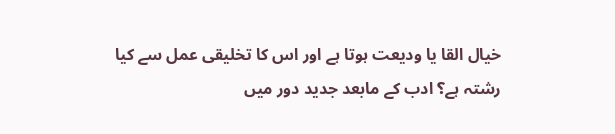خیال القا یا ودیعت ہوتا ہے اور اس کا تخلیقی عمل سے کیا رشتہ ہے؟ ادب کے مابعد جدید دور میں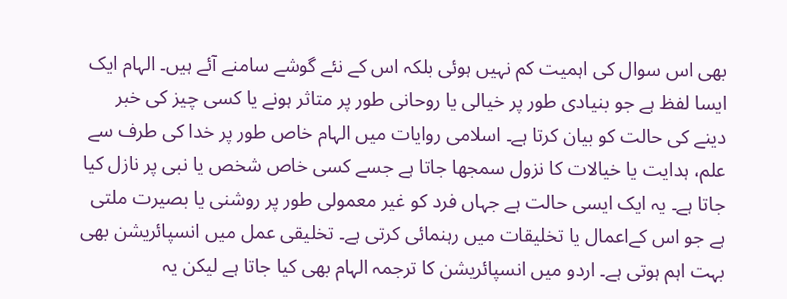بھی اس سوال کی اہمیت کم نہیں ہوئی بلکہ اس کے نئے گوشے سامنے آئے ہیں۔ الہام ایک ایسا لفظ ہے جو بنیادی طور پر خیالی یا روحانی طور پر متاثر ہونے یا کسی چیز کی خبر دینے کی حالت کو بیان کرتا ہے۔ اسلامی روایات میں الہام خاص طور پر خدا کی طرف سے علم، ہدایت یا خیالات کا نزول سمجھا جاتا ہے جسے کسی خاص شخص یا نبی پر نازل کیا جاتا ہے۔ یہ ایک ایسی حالت ہے جہاں فرد کو غیر معمولی طور پر روشنی یا بصیرت ملتی ہے جو اس کےاعمال یا تخلیقات میں رہنمائی کرتی ہے۔ تخلیقی عمل میں انسپائریشن بھی بہت اہم ہوتی ہے۔ اردو میں انسپائریشن کا ترجمہ الہام بھی کیا جاتا ہے لیکن یہ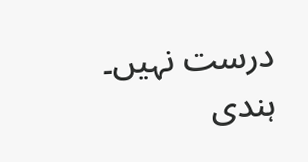درست نہیں۔ ہندی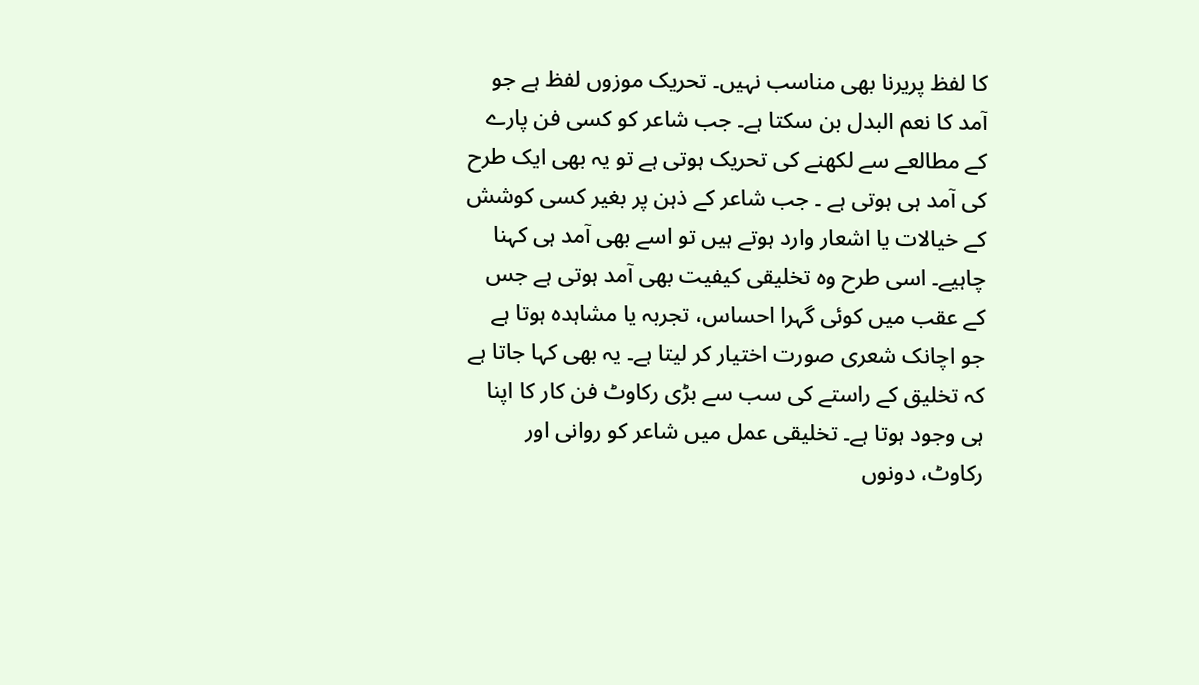کا لفظ پریرنا بھی مناسب نہیں۔ تحریک موزوں لفظ ہے جو آمد کا نعم البدل بن سکتا ہے۔ جب شاعر کو کسی فن پارے کے مطالعے سے لکھنے کی تحریک ہوتی ہے تو یہ بھی ایک طرح کی آمد ہی ہوتی ہے ۔ جب شاعر کے ذہن پر بغیر کسی کوشش کے خیالات یا اشعار وارد ہوتے ہیں تو اسے بھی آمد ہی کہنا چاہیے۔ اسی طرح وہ تخلیقی کیفیت بھی آمد ہوتی ہے جس کے عقب میں کوئی گہرا احساس، تجربہ یا مشاہدہ ہوتا ہے جو اچانک شعری صورت اختیار کر لیتا ہے۔ یہ بھی کہا جاتا ہے کہ تخلیق کے راستے کی سب سے بڑی رکاوٹ فن کار کا اپنا ہی وجود ہوتا ہے۔ تخلیقی عمل میں شاعر کو روانی اور رکاوٹ، دونوں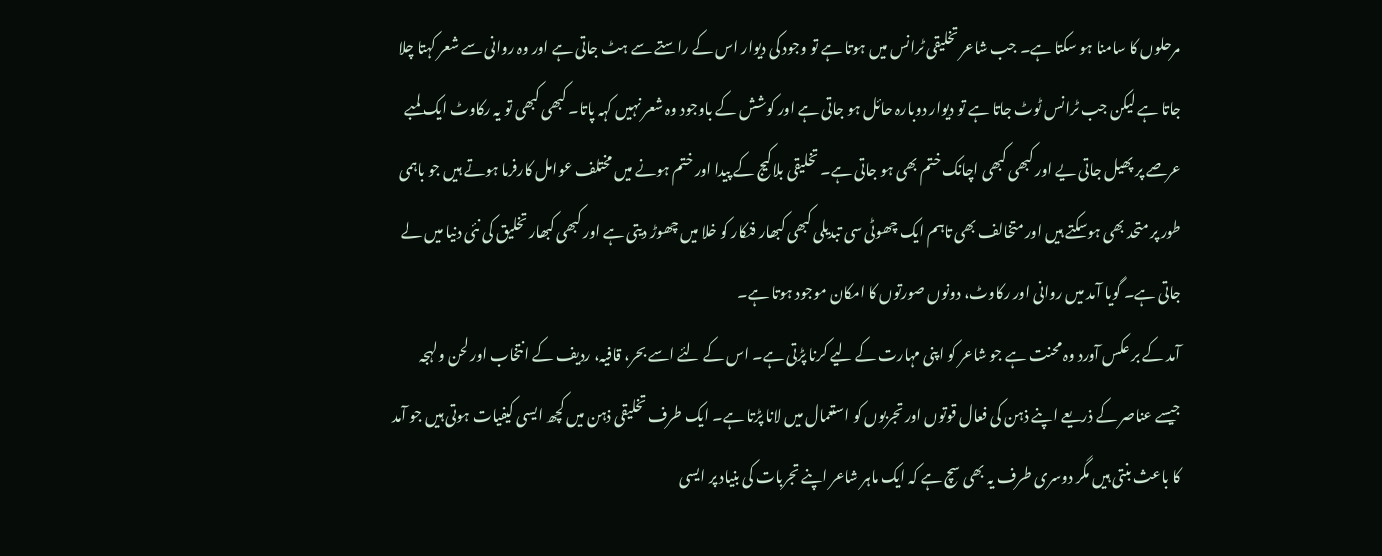مرحلوں کا سامنا ہو سکتا ہے۔ جب شاعر تخلیقی ٹرانس میں ہوتا ہے تو وجود کی دیوار اس کے راستے سے ہٹ جاتی ہے اور وہ روانی سے شعر کہتا چلا جاتا ہے لیکن جب ٹرانس ٹوٹ جاتا ہے تو دیوار دوبارہ حائل ہو جاتی ہے اور کوشش کے باوجود وہ شعر نہیں کہہ پاتا۔ کبھی کبھی تو یہ رکاوٹ ایک لمبے عرصے پر پھیل جاتی یے اور کبھی کبھی اچانک ختم بھی ہو جاتی ہے۔ تخلیقی بلاکیج کے پیدا اور ختم ہونے میں مختلف عوامل کارفرما ہوتے ہیں جو باہمی طور پر متحد بھی ہوسکتے ہیں اور متخالف بھی تاہم ایک چھوٹی سی تبدیلی کبھی کبھار فنکار کو خلا میں چھوڑ دیتی ہے اور کبھی کبھار تخلیق کی نئی دنیا میں لے جاتی ہے۔ گویا آمد میں روانی اور رکاوٹ، دونوں صورتوں کا امکان موجود ہوتا ہے۔
آمد کے بر عکس آورد وہ محنت ہے جو شاعر کو اپنی مہارت کے لیے کرنا پڑتی ہے۔ اس کے لئے اسے بحر، قافیہ، ردیف کے انتخاب اور لحن ولہجہ جیسے عناصر کے ذریعے اپنے ذہن کی فعال قوتوں اور تجربوں کو استعمال میں لانا پڑتا ہے۔ ایک طرف تخلیقی ذہن میں کچھ ایسی کیفیات ہوتی ہیں جو آمد کا باعث بنتی ہیں مگر دوسری طرف یہ بھی سچ ہے کہ ایک ماہر شاعر اپنے تجربات کی بنیاد پر ایسی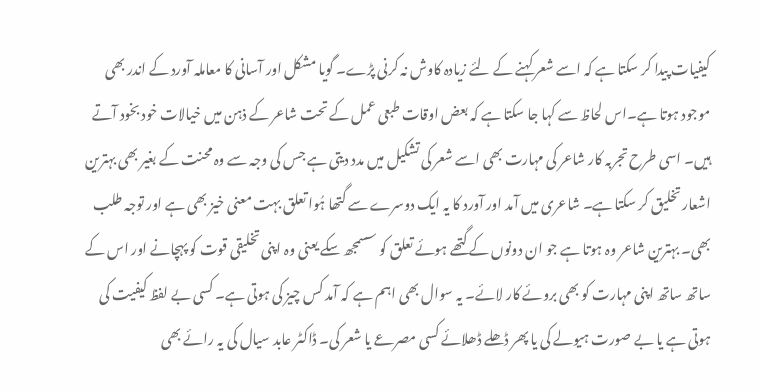کیفیات پیدا کر سکتا ہے کہ اسے شعر کہنے کے لئے زیادہ کاوش نہ کرنی پڑے۔ گویا مشکل اور آسانی کا معاملہ آورد کے اندر بھی موجود ہوتا ہے۔اس لحاظ سے کہا جا سکتا ہے کہ بعض اوقات طبعی عمل کے تحت شاعر کے ذہن میں خیالات خود بخود آتے ہیں۔ اسی طرح تجربہ کار شاعر کی مہارت بھی اسے شعر کی تشکیل میں مدد دیتی ہے جس کی وجہ سے وہ محنت کے بغیر بھی بہترین اشعار تخلیق کر سکتا ہے۔ شاعری میں آمد اور آورد کا یہ ایک دوسرے سے گتھا ہُوا تعلق بہت معنی خیز بھی ہے اور توجہ طلب بھی۔ بہترین شاعر وہ ہوتا ہے جو ان دونوں کے گتھے ہوئے تعلق کو سسمجھ سکے یعنی وہ اپنی تخلیقی قوت کو پہچانے اور اس کے ساتھ ساتھ اپنی مہارت کو بھی بروئے کار لائے۔ یہ سوال بھی اہم ہے کہ آمد کس چیز کی ہوتی ہے۔ کسی بے لفظ کیفیت کی ہوتی ہے یا بے صورت ہیولے کی یا پھر ڈھلے ڈھلائے کسی مصرعے یا شعر کی۔ ڈاکٹر عابد سیال کی یہ رائے بھی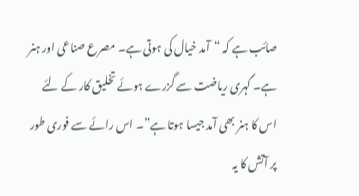صائب ہے کہ “آمد خیال کی ہوتی ہے۔ مصرع صناعی اور ہنر ہے۔ گہری ریاضت سے گزرے ہوئے تخلیق کار کے لئے اس کا ہنر بھی آمد جیسا ہوتا ہے”۔ اس رائے سے فوری طور پر آتش کا یہ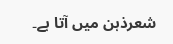شعرذہن میں آتا ہے۔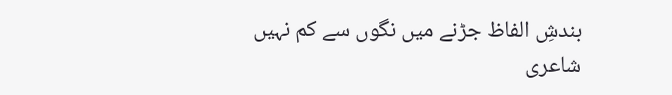بندشِ الفاظ جڑنے میں نگوں سے کم نہیں
شاعری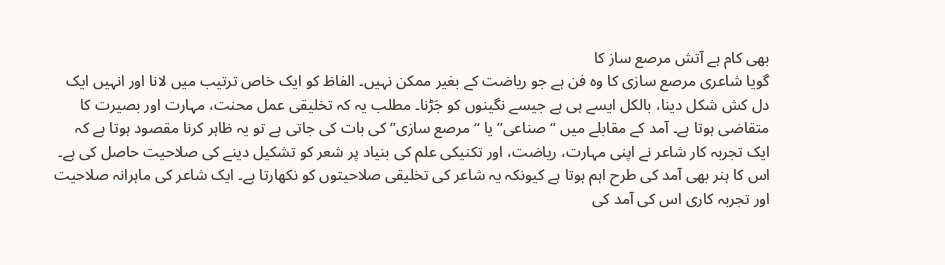بھی کام ہے آتش مرصع ساز کا
گویا شاعری مرصع سازی کا وہ فن ہے جو ریاضت کے بغیر ممکن نہیں۔ الفاظ کو ایک خاص ترتیب میں لانا اور انہیں ایک دل کش شکل دینا، بالکل ایسے ہی ہے جیسے نگینوں کو جَڑنا۔ مطلب یہ کہ تخلیقی عمل محنت، مہارت اور بصیرت کا متقاضی ہوتا ہے۔ آمد کے مقابلے میں “صناعی” یا “مرصع سازی” کی بات کی جاتی ہے تو یہ ظاہر کرنا مقصود ہوتا ہے کہ ایک تجربہ کار شاعر نے اپنی مہارت، ریاضت، اور تکنیکی علم کی بنیاد پر شعر کو تشکیل دینے کی صلاحیت حاصل کی ہے۔ اس کا ہنر بھی آمد کی طرح اہم ہوتا ہے کیونکہ یہ شاعر کی تخلیقی صلاحیتوں کو نکھارتا ہے۔ ایک شاعر کی ماہرانہ صلاحیت اور تجربہ کاری اس کی آمد کی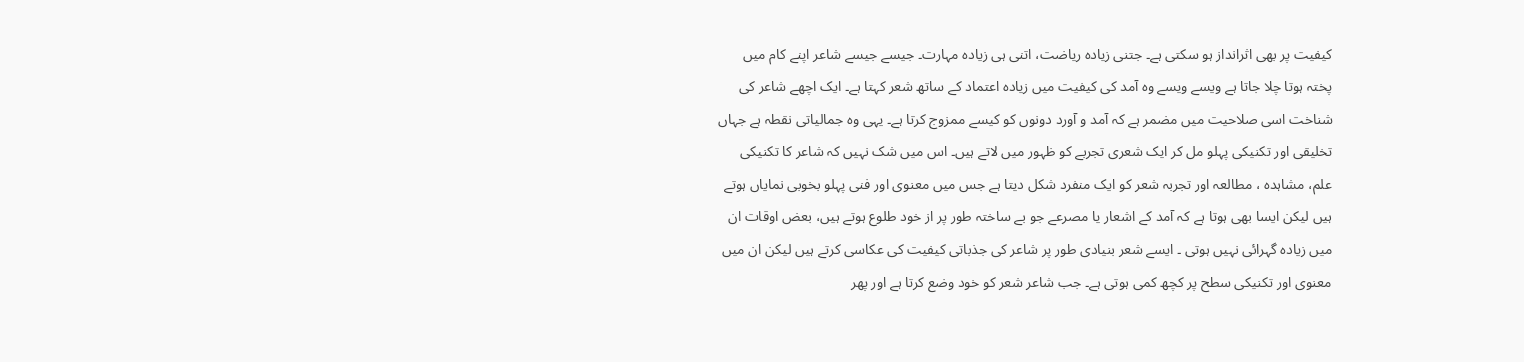کیفیت پر بھی اثرانداز ہو سکتی ہے۔ جتنی زیادہ ریاضت، اتنی ہی زیادہ مہارت۔ جیسے جیسے شاعر اپنے کام میں پختہ ہوتا چلا جاتا ہے ویسے ویسے وہ آمد کی کیفیت میں زیادہ اعتماد کے ساتھ شعر کہتا ہے۔ ایک اچھے شاعر کی شناخت اسی صلاحیت میں مضمر ہے کہ آمد و آورد دونوں کو کیسے ممزوج کرتا ہے۔ یہی وہ جمالیاتی نقطہ ہے جہاں تخلیقی اور تکنیکی پہلو مل کر ایک شعری تجربے کو ظہور میں لاتے ہیں۔ اس میں شک نہیں کہ شاعر کا تکنیکی علم، مشاہدہ ، مطالعہ اور تجربہ شعر کو ایک منفرد شکل دیتا ہے جس میں معنوی اور فنی پہلو بخوبی نمایاں ہوتے ہیں لیکن ایسا بھی ہوتا ہے کہ آمد کے اشعار یا مصرعے جو بے ساختہ طور پر از خود طلوع ہوتے ہیں، بعض اوقات ان میں زیادہ گہرائی نہیں ہوتی ۔ ایسے شعر بنیادی طور پر شاعر کی جذباتی کیفیت کی عکاسی کرتے ہیں لیکن ان میں معنوی اور تکنیکی سطح پر کچھ کمی ہوتی ہے۔ جب شاعر شعر کو خود وضع کرتا ہے اور پھر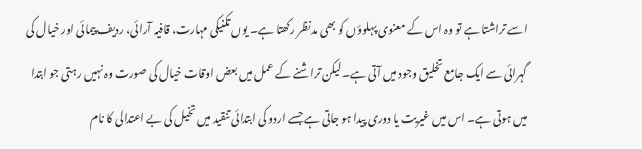اسے تراشتا ہے تو وہ اس کے معنوی پہلوؤں کو بھی مدنظر رکھتا ہے۔ یوں تکنیکی مہارت، قافیہ آرائی، ردیف پیمائی اور خیال کی گہرائی سے ایک جامع تخلیق وجود میں آتی ہے۔ لیکن تراشنے کے عمل میں بعض اوقات خیال کی صورت وہ نہیں رہتی جو ابتدا میں ہوتی ہے۔ اس میں غیریت یا دوری پیدا ہو جاتی ہے جسے اردو کی ابتدائی تنقید میں تخیل کی بے اعتدالی کا نام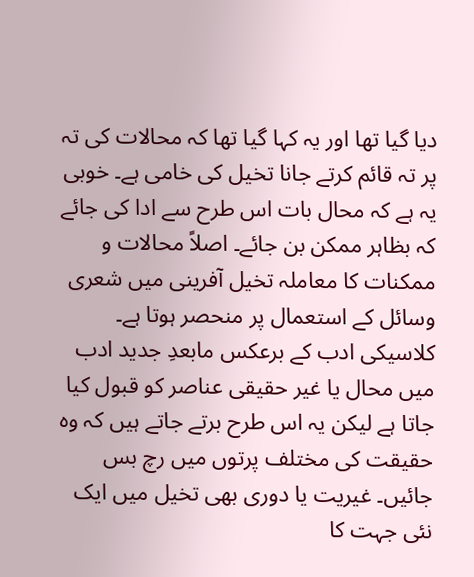دیا گیا تھا اور یہ کہا گیا تھا کہ محالات کی تہ پر تہ قائم کرتے جانا تخیل کی خامی ہے۔ خوبی یہ ہے کہ محال بات اس طرح سے ادا کی جائے کہ بظاہر ممکن بن جائے۔ اصلاً محالات و ممکنات کا معاملہ تخیل آفرینی میں شعری وسائل کے استعمال پر منحصر ہوتا ہے۔ کلاسیکی ادب کے برعکس مابعدِ جدید ادب میں محال یا غیر حقیقی عناصر کو قبول کیا جاتا ہے لیکن یہ اس طرح برتے جاتے ہیں کہ وہ حقیقت کی مختلف پرتوں میں رچ بس جائیں۔ غیریت یا دوری بھی تخیل میں ایک نئی جہت کا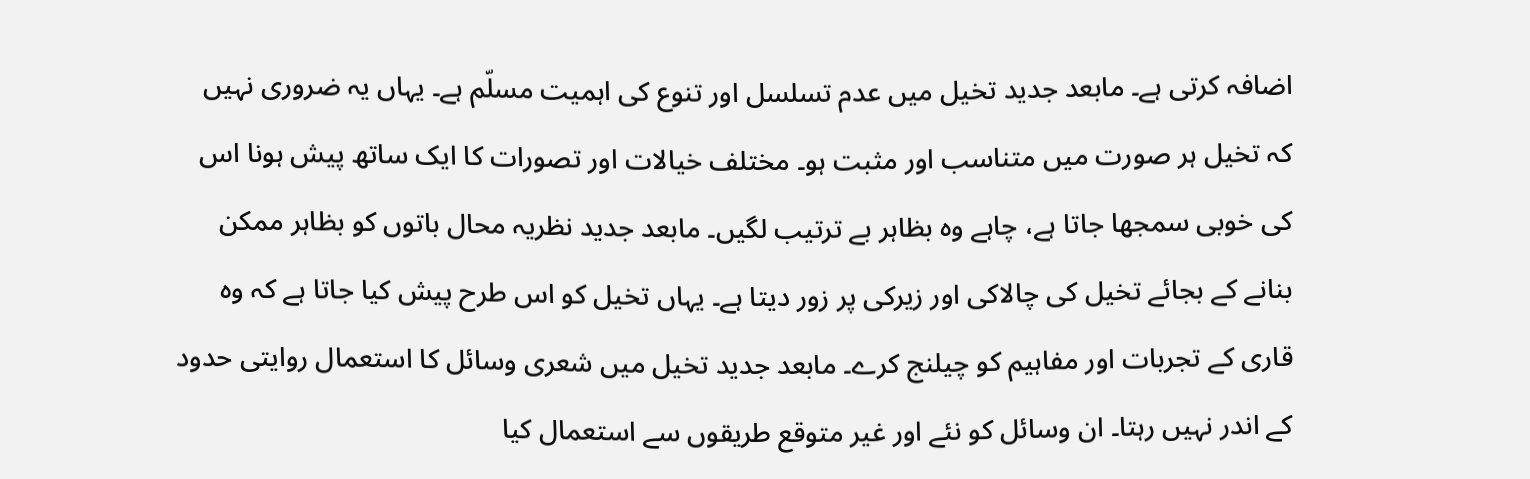اضافہ کرتی ہے۔ مابعد جدید تخیل میں عدم تسلسل اور تنوع کی اہمیت مسلّم ہے۔ یہاں یہ ضروری نہیں کہ تخیل ہر صورت میں متناسب اور مثبت ہو۔ مختلف خیالات اور تصورات کا ایک ساتھ پیش ہونا اس کی خوبی سمجھا جاتا ہے، چاہے وہ بظاہر بے ترتیب لگیں۔ مابعد جدید نظریہ محال باتوں کو بظاہر ممکن بنانے کے بجائے تخیل کی چالاکی اور زیرکی پر زور دیتا ہے۔ یہاں تخیل کو اس طرح پیش کیا جاتا ہے کہ وہ قاری کے تجربات اور مفاہیم کو چیلنج کرے۔ مابعد جدید تخیل میں شعری وسائل کا استعمال روایتی حدود کے اندر نہیں رہتا۔ ان وسائل کو نئے اور غیر متوقع طریقوں سے استعمال کیا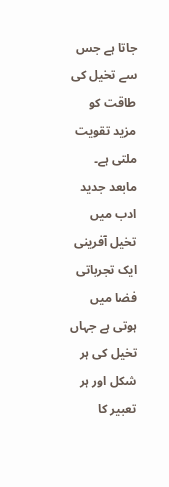جاتا ہے جس سے تخیل کی طاقت کو مزید تقویت ملتی ہے۔ مابعد جدید ادب میں تخیل آفرینی ایک تجرباتی فضا میں ہوتی ہے جہاں تخیل کی ہر شکل اور ہر تعبیر کا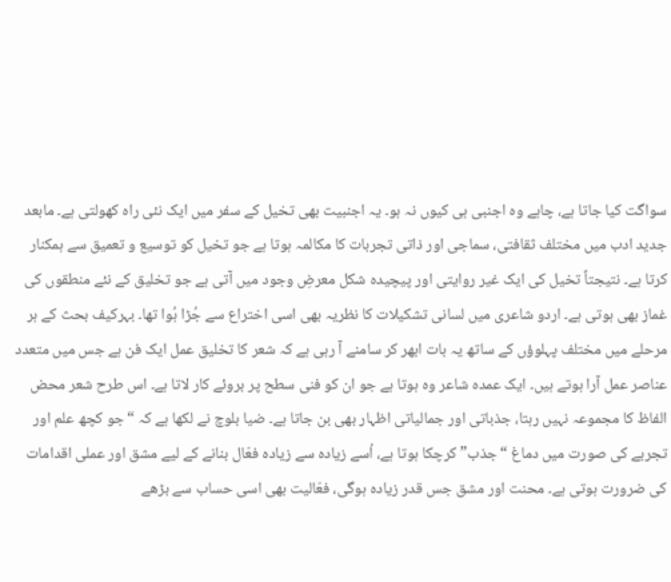سواگت کیا جاتا ہے، چاہے وہ اجنبی ہی کیوں نہ ہو۔ یہ اجنبیت بھی تخیل کے سفر میں ایک نئی راہ کھولتی ہے۔ مابعد جدید ادب میں مختلف ثقافتی، سماجی اور ذاتی تجربات کا مکالمہ ہوتا ہے جو تخیل کو توسیع و تعمیق سے ہمکنار کرتا ہے۔ نتیجتاً تخیل کی ایک غیر روایتی اور پیچیدہ شکل معرضِ وجود میں آتی ہے جو تخلیق کے نئے منطقوں کی غماز بھی ہوتی ہے۔ اردو شاعری میں لسانی تشکیلات کا نظریہ بھی اسی اختراع سے جُڑا ہُوا تھا۔ بہرکیف بحث کے ہر مرحلے میں مختلف پہلوؤں کے ساتھ یہ بات ابھر کر سامنے آ رہی ہے کہ شعر کا تخلیق عمل ایک فن ہے جس میں متعدد عناصر عمل آرا ہوتے ہیں۔ ایک عمدہ شاعر وہ ہوتا ہے جو ان کو فنی سطح پر بروئے کار لاتا ہے۔ اس طرح شعر محض الفاظ کا مجموعہ نہیں رہتا، جذباتی اور جمالیاتی اظہار بھی بن جاتا ہے۔ ضیا بلوچ نے لکھا ہے کہ “جو کچھ علم اور تجربے کی صورت میں دماغ “جذب” کرچکا ہوتا ہے، اُسے زیادہ سے زیادہ فعّال بنانے کے لیے مشق اور عملی اقدامات کی ضرورت ہوتی ہے۔ محنت اور مشق جس قدر زیادہ ہوگی، فعّالیت بھی اسی حساب سے بڑھے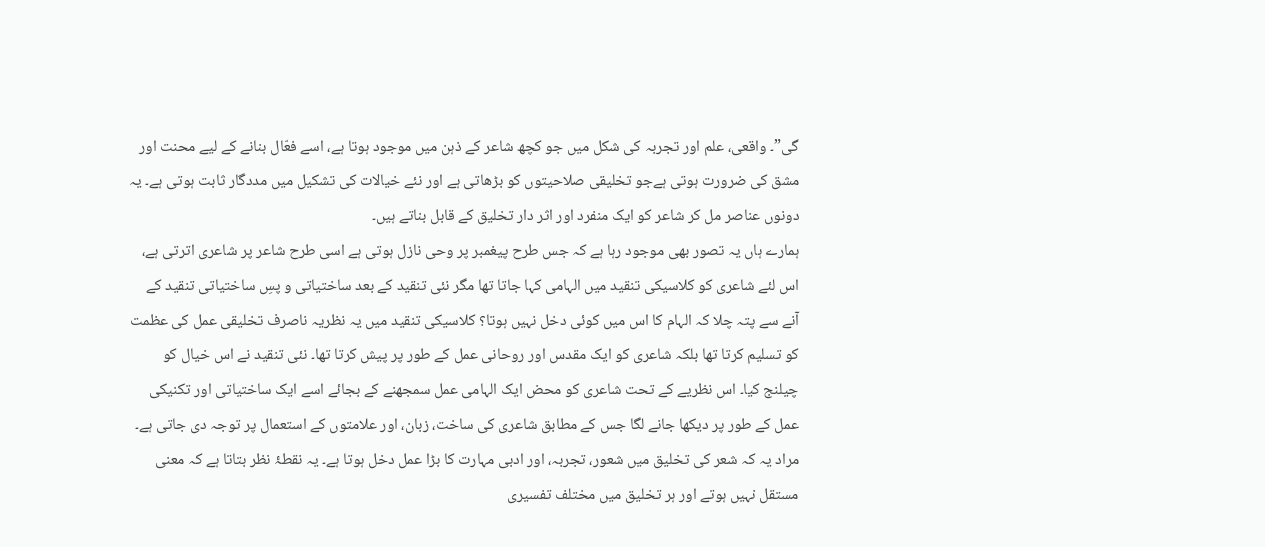گی”۔ واقعی، علم اور تجربہ کی شکل میں جو کچھ شاعر کے ذہن میں موجود ہوتا ہے، اسے فعّال بنانے کے لیے محنت اور مشق کی ضرورت ہوتی ہےجو تخلیقی صلاحیتوں کو بڑھاتی ہے اور نئے خیالات کی تشکیل میں مددگار ثابت ہوتی ہے۔ یہ دونوں عناصر مل کر شاعر کو ایک منفرد اور اثر دار تخلیق کے قابل بناتے ہیں۔
ہمارے ہاں یہ تصور بھی موجود رہا ہے کہ جس طرح پیغمبر پر وحی نازل ہوتی ہے اسی طرح شاعر پر شاعری اترتی ہے، اس لئے شاعری کو کلاسیکی تنقید میں الہامی کہا جاتا تھا مگر نئی تنقید کے بعد ساختیاتی و پسِ ساختیاتی تنقید کے آنے سے پتہ چلا کہ الہام کا اس میں کوئی دخل نہیں ہوتا؟ کلاسیکی تنقید میں یہ نظریہ ناصرف تخلیقی عمل کی عظمت کو تسلیم کرتا تھا بلکہ شاعری کو ایک مقدس اور روحانی عمل کے طور پر پیش کرتا تھا۔ نئی تنقید نے اس خیال کو چیلنج کیا۔ اس نظریے کے تحت شاعری کو محض ایک الہامی عمل سمجھنے کے بجائے اسے ایک ساختیاتی اور تکنیکی عمل کے طور پر دیکھا جانے لگا جس کے مطابق شاعری کی ساخت، زبان، اور علامتوں کے استعمال پر توجہ دی جاتی ہے۔ مراد یہ کہ شعر کی تخلیق میں شعور، تجربہ، اور ادبی مہارت کا بڑا عمل دخل ہوتا ہے۔ یہ نقطۂ نظر بتاتا ہے کہ معنی مستقل نہیں ہوتے اور ہر تخلیق میں مختلف تفسیری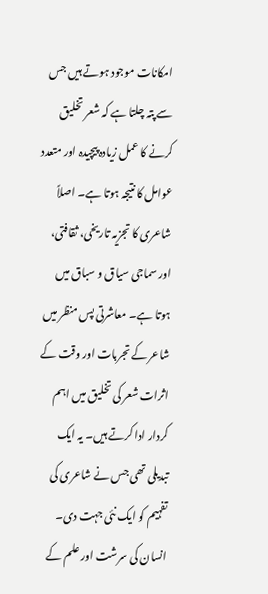امکانات موجود ہوتے ہیں جس سے پتہ چلتا ہے کہ شعر تخلیق کرنے کا عمل زیادہ پیچیدہ اور متعدد عوامل کا نتیجہ ہوتا ہے۔ اصلاً شاعری کا تجزیہ تاریخی، ثقافتی، اور سماجی سیاق و سباق میں ہوتا ہے۔ معاشرتی پس منظر میں شاعر کے تجربات اور وقت کے اثرات شعر کی تخلیق میں اہم کردار ادا کرتے ہیں۔ یہ ایک تبدیلی تھی جس نے شاعری کی تفہیم کو ایک نئی جہت دی۔ انسان کی سرشت اور علم کے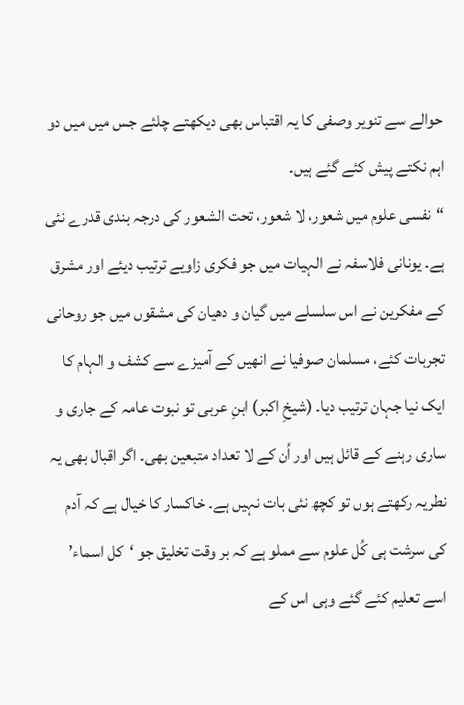حوالے سے تنویر وصفی کا یہ اقتباس بھی دیکھتے چلئے جس میں میں دو اہم نکتے پیش کئے گئے ہیں۔
“نفسی علوم میں شعور، لا شعور، تحت الشعور کی درجہ بندی قدرے نئی ہے۔ یونانی فلاسفہ نے الہیات میں جو فکری زاویے ترتیب دیئے اور مشرق کے مفکرین نے اس سلسلے میں گیان و دھیان کی مشقوں میں جو روحانی تجربات کئے، مسلمان صوفیا نے انھیں کے آمیزے سے کشف و الہام کا ایک نیا جہان ترتیب دیا۔ (شیخِ اکبر) ابنِ عربی تو نبوت عامہ کے جاری و ساری رہنے کے قائل ہیں اور اُن کے لا تعداد متبعین بھی۔ اگر اقبال بھی یہ نطریہ رکھتے ہوں تو کچھ نئی بات نہیں ہے۔ خاکسار کا خیال ہے کہ آدم کی سرشت ہی کُل علوم سے مملو ہے کہ بر وقت تخلیق جو ‘کل اسماء’ اسے تعلیم کئے گئے وہی اس کے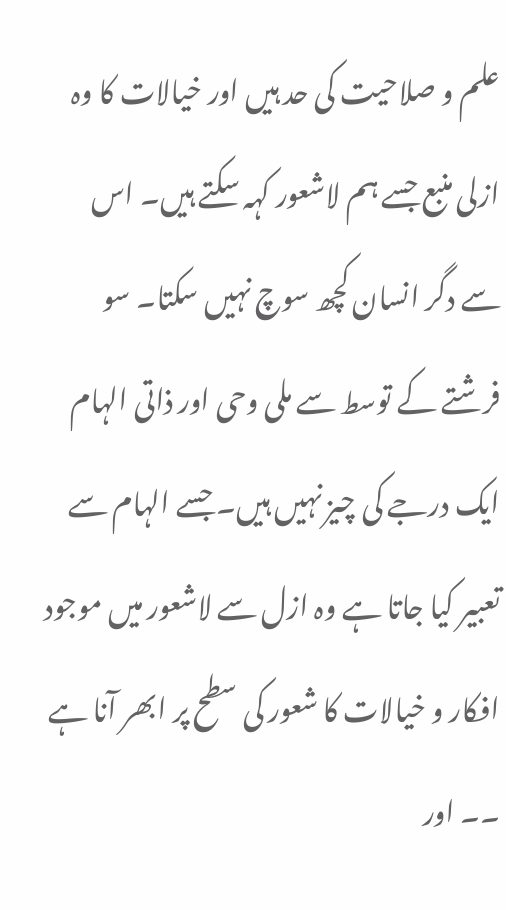علم و صلاحیت کی حد ہیں اور خیالات کا وہ ازلی منبع جسے ہم لاشعور کہہ سکتے ہیں۔ اس سے دگر انسان کچھ سوچ نہیں سکتا۔ سو فرشتے کے توسط سے ملی وحی اور ذاتی الہام ایک درجے کی چیز نہیں ہیں۔ جسے الہام سے تعبیر کیا جاتا ہے وہ ازل سے لاشعور میں موجود افکار و خیالات کا شعور کی سطح پر ابھر آنا ہے ۔۔ اور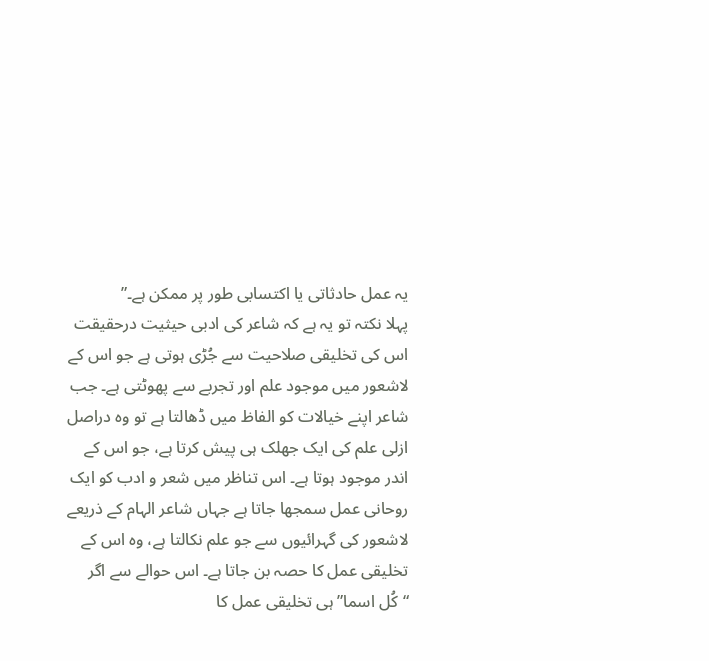یہ عمل حادثاتی یا اکتسابی طور پر ممکن ہے۔”
پہلا نکتہ تو یہ ہے کہ شاعر کی ادبی حیثیت درحقیقت اس کی تخلیقی صلاحیت سے جُڑی ہوتی ہے جو اس کے لاشعور میں موجود علم اور تجربے سے پھوٹتی ہے۔ جب شاعر اپنے خیالات کو الفاظ میں ڈھالتا ہے تو وہ دراصل ازلی علم کی ایک جھلک ہی پیش کرتا ہے، جو اس کے اندر موجود ہوتا ہے۔ اس تناظر میں شعر و ادب کو ایک روحانی عمل سمجھا جاتا ہے جہاں شاعر الہام کے ذریعے لاشعور کی گہرائیوں سے جو علم نکالتا ہے، وہ اس کے تخلیقی عمل کا حصہ بن جاتا ہے۔ اس حوالے سے اگر “کُل اسما” ہی تخلیقی عمل کا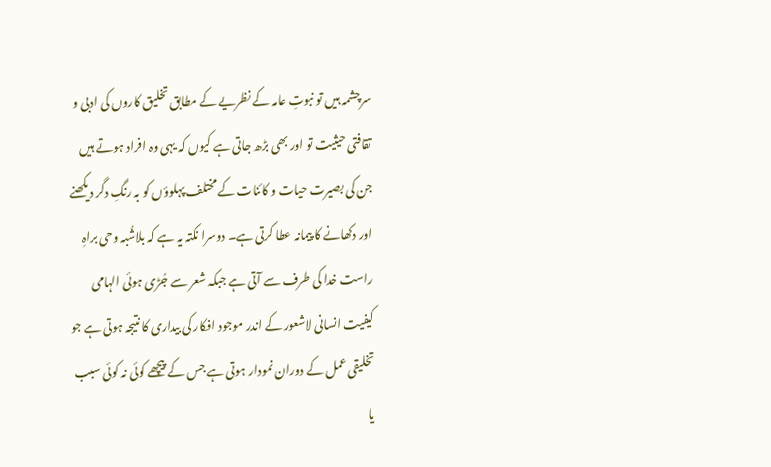سرچشمہ ہیں تو نبوتِ عامہ کے نظریے کے مطابق تخلیق کاروں کی ادبی و تقافتی حیثیت تو اور بھی بڑھ جاتی ہے کیوں کہ یہی وہ افراد ہوتے ہیں جن کی بصیرت حیات و کائنات کے مختلف پہلوؤں کو بہ رنگِ دگر دیکھنے اور دکھانے کا پیمانہ عطا کرتی ہے۔ دوسرا نکتہ یہ ہے کہ بلاشُبہ وحی براہِ راست خدا کی طرف سے آتی ہے جبکہ شعر سے جُڑی ہوئی الہامی کیفیت انسانی لاشعور کے اندر موجود افکار کی بیداری کا نتیجہ ہوتی ہے جو تخلیقی عمل کے دوران نمودار ہوتی ہے جس کے پیچھے کوئی نہ کوئی سبب یا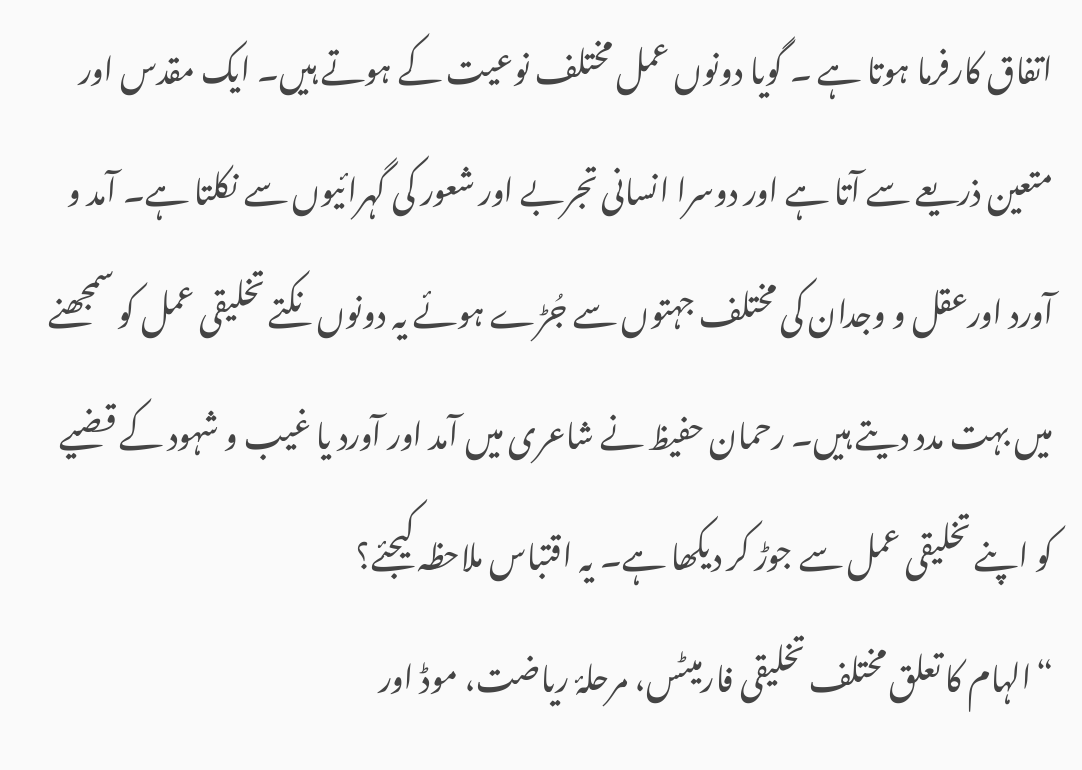اتفاق کارفرما ہوتا ہے ۔ گویا دونوں عمل مختلف نوعیت کے ہوتے ہیں۔ ایک مقدس اور متعین ذریعے سے آتا ہے اور دوسرا انسانی تجربے اور شعور کی گہرائیوں سے نکلتا ہے۔ آمد و آورد اورعقل و وجدان کی مختلف جہتوں سے جُڑے ہوئے یہ دونوں نکتے تخلیقی عمل کو سمجھنے میں بہت مدد دیتے ہیں۔ رحمان حفیظ نے شاعری میں آمد اور آورد یا غیب و شہود کے قضیے کو اپنے تخلیقی عمل سے جوڑ کر دیکھا ہے۔ یہ اقتباس ملاحظہ کیجئے؟
“الہام کا تعلق مختلف تخلیقی فارمیٹس، مرحلۂ ریاضت، موڈ اور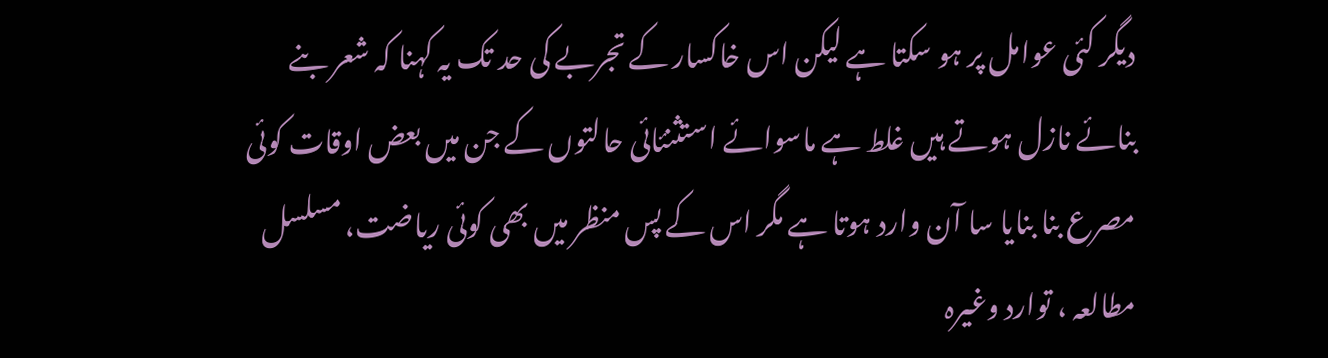دیگر کئی عوامل پر ہو سکتا ہے لیکن اس خاکسار کے تجربے کی حد تک یہ کہنا کہ شعر بنے بنائے نازل ہوتے ہیں غلط ہے ماسوائے استثنئائی حالتوں کے جن میں بعض اوقات کوئی مصرع بنا بنایا سا آن وارد ہوتا ہے مگر اس کے پس منظر میں بھی کوئی ریاضت، مسلسل مطالعہ ، توارد وغیرہ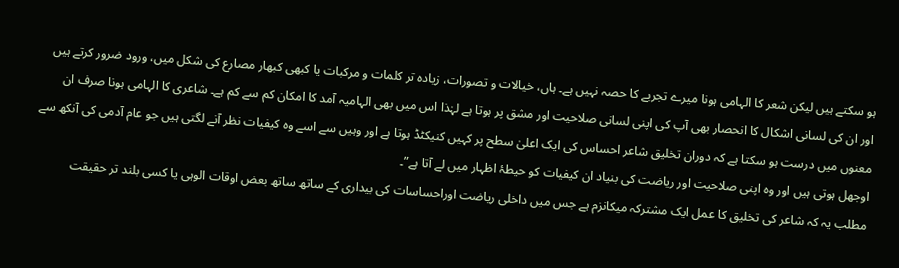ہو سکتے ہیں لیکن شعر کا الہامی ہونا میرے تجربے کا حصہ نہیں ہے۔ ہاں، خیالات و تصورات، زیادہ تر کلمات و مرکبات یا کبھی کبھار مصارع کی شکل میں، ورود ضرور کرتے ہیں اور ان کی لسانی اشکال کا انحصار بھی آپ کی اپنی لسانی صلاحیت اور مشق پر ہوتا ہے لہٰذا اس میں بھی الہامیہ آمد کا امکان کم سے کم ہے۔ شاعری کا الہامی ہونا صرف ان معنوں میں درست ہو سکتا ہے کہ دوران تخلیق شاعر احساس کی ایک اعلیٰ سطح پر کہیں کنیکٹڈ ہوتا ہے اور وہیں سے اسے وہ کیفیات نظر آنے لگتی ہیں جو عام آدمی کی آنکھ سے اوجھل ہوتی ہیں اور وہ اپنی صلاحیت اور ریاضت کی بنیاد ان کیفیات کو حیطۂ اظہار میں لے آتا ہے”۔
مطلب یہ کہ شاعر کی تخلیق کا عمل ایک مشترکہ میکانزم ہے جس میں داخلی ریاضت اوراحساسات کی بیداری کے ساتھ ساتھ بعض اوقات الوہی یا کسی بلند تر حقیقت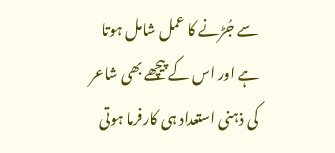سے جُڑنے کا عمل شامل ہوتا ہے اور اس کے پیچھے بھی شاعر کی ذہنی استعداد ہی کارفرما ہوتی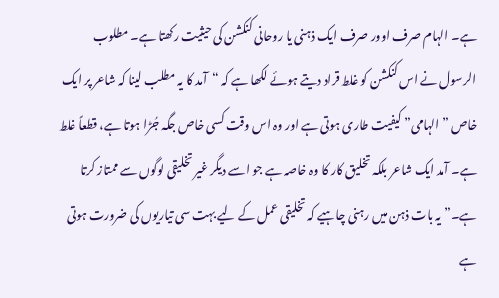ہے۔ الہام صرف اوور صرف ایک ذہنی یا روحانی کنکشن کی حیثیت رکھتا ہے۔ مطلوب الرسول نے اس کنکشن کو غلط قراد دیتے ہوئے لکھا ہے کہ “آمد کا یہ مطلب لینا کہ شاعر پر ایک خاص ” الہامی” کیفیت طاری ہوتی ہے اور وہ اس وقت کسی خاص جگہ جُڑا ہوتا ہے، قطعاً غلط ہے۔ آمد ایک شاعر بلکہ تخلیق کار کا وہ خاصہ ہے جو اسے دیگر غیر تخلیقی لوگوں سے ممتاز کرتا ہے۔” یہ بات ذہن میں رہنی چاہیے کہ تخلیقی عمل کے لیے بہت سی تیاریوں کی ضرورت ہوتی ہے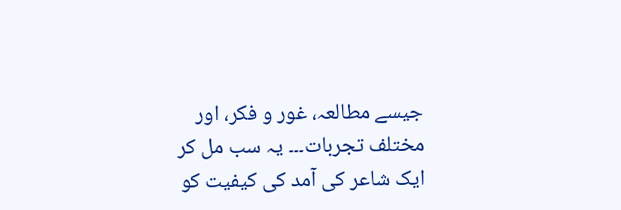جیسے مطالعہ، غور و فکر، اور مختلف تجربات۔۔۔ یہ سب مل کر ایک شاعر کی آمد کی کیفیت کو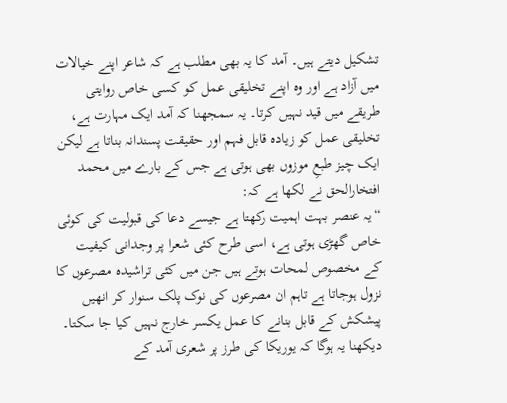تشکیل دیتے ہیں۔ آمد کا یہ بھی مطلب ہے کہ شاعر اپنے خیالات میں آزاد ہے اور وہ اپنے تخلیقی عمل کو کسی خاص روایتی طریقے میں قید نہیں کرتا۔ یہ سمجھنا کہ آمد ایک مہارت ہے، تخلیقی عمل کو زیادہ قابل فہم اور حقیقت پسندانہ بناتا ہے لیکن ایک چیز طبعِ موزوں بھی ہوتی ہے جس کے بارے میں محمد افتخارالحق نے لکھا ہے کہ:
“یہ عنصر بہت اہمیت رکھتا ہے جیسے دعا کی قبولیت کی کوئی خاص گھڑی ہوتی ہے، اسی طرح کئی شعرا پر وجدانی کیفیت کے مخصوص لمحات ہوتے ہیں جن میں کئی تراشیدہ مصرعوں کا نزول ہوجاتا ہے تاہم ان مصرعوں کی نوک پلک سنوار کر انھیں پیشکش کے قابل بنانے کا عمل یکسر خارج نہیں کیا جا سکتا۔ دیکھنا یہ ہوگا کہ یوریکا کی طرز پر شعری آمد کے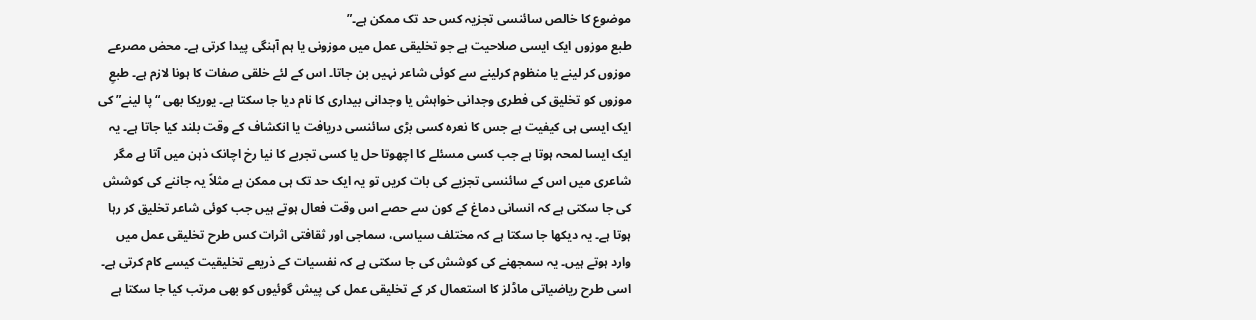موضوع کا خالص سائنسی تجزیہ کس حد تک ممکن ہے۔”
طبع موزوں ایک ایسی صلاحیت ہے جو تخلیقی عمل میں موزونی یا ہم آہنگی پیدا کرتی ہے۔ محض مصرعے موزوں کر لینے یا منظوم کرلینے سے کوئی شاعر نہیں بن جاتا۔ اس کے لئے خلقی صفات کا ہونا لازم ہے۔ طبعِ موزوں کو تخلیق کی فطری وجدانی خواہش یا وجدانی بیداری کا نام دیا جا سکتا ہے۔ یوریکا بھی “پا لینے” کی ایک ایسی ہی کیفیت ہے جس کا نعرہ کسی بڑی سائنسی دریافت یا انکشاف کے وقت بلند کیا جاتا ہے۔ یہ ایک ایسا لمحہ ہوتا ہے جب کسی مسئلے کا اچھوتا حل یا کسی تجربے کا نیا رخ اچانک ذہن میں آتا ہے مگر شاعری میں اس کے سائنسی تجزیے کی بات کریں تو یہ ایک حد تک ہی ممکن ہے مثلاً یہ جاننے کی کوشش کی جا سکتی ہے کہ انسانی دماغ کے کون سے حصے اس وقت فعال ہوتے ہیں جب کوئی شاعر تخلیق کر رہا ہوتا ہے۔ یہ دیکھا جا سکتا ہے کہ مختلف سیاسی، سماجی اور ثقافتی اثرات کس طرح تخلیقی عمل میں وارد ہوتے ہیں۔ یہ سمجھنے کی کوشش کی جا سکتی ہے کہ نفسیات کے ذریعے تخلیقیت کیسے کام کرتی ہے۔ اسی طرح ریاضیاتی ماڈلز کا استعمال کر کے تخلیقی عمل کی پیش گوئیوں کو بھی مرتب کیا جا سکتا ہے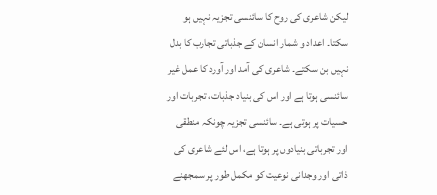لیکن شاعری کی روح کا سائنسی تجزیہ نہیں ہو سکتا۔ اعداد و شمار انسان کے جذباتی تجارب کا بدل نہیں بن سکتے۔ شاعری کی آمد اور آورد کا عمل غیر سائنسی ہوتا ہے اور اس کی بنیاد جذبات، تجربات اور حسیات پر ہوتی ہے۔ سائنسی تجزیہ چونکہ منطقی اور تجرباتی بنیادوں پر ہوتا ہے، اس لئے شاعری کی ذاتی اور وجدانی نوعیت کو مکمل طور پر سمجھنے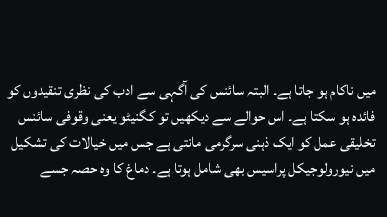میں ناکام ہو جاتا ہے۔ البتہ سائنس کی آگہی سے ادب کی نظری تنقیدوں کو فائدہ ہو سکتا ہے۔ اس حوالے سے دیکھیں تو کگنیٹو یعنی وقوفی سائنس تخلیقی عمل کو ایک ذہنی سرگرمی مانتی ہے جس میں خیالات کی تشکیل میں نیورولوجیکل پراسیس بھی شامل ہوتا ہے۔ دماغ کا وہ حصہ جسے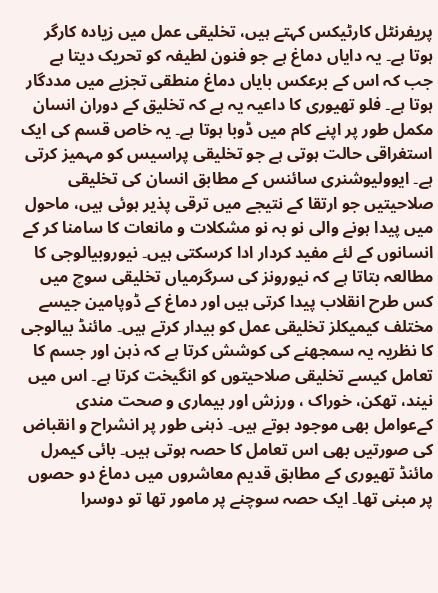پریفرنٹل کارٹیکس کہتے ہیں، تخلیقی عمل میں زیادہ کارگر ہوتا ہے۔ یہ دایاں دماغ ہے جو فنون لطیفہ کو تحریک دیتا ہے جب کہ اس کے برعکس بایاں دماغ منطقی تجزیے میں مددگار ہوتا ہے۔ فلو تھیوری کا داعیہ یہ ہے کہ تخلیق کے دوران انسان مکمل طور پر اپنے کام میں ڈوبا ہوتا ہے۔ یہ خاص قسم کی ایک استغراقی حالت ہوتی ہے جو تخلیقی پراسیس کو مہمیز کرتی ہے۔ ایوولیوشنری سائنس کے مطابق انسان کی تخلیقی صلاحیتیں جو ارتقا کے نتیجے میں ترقی پذیر ہوئی ہیں، ماحول میں پیدا ہونے والی نو بہ نو مشکلات و مانعات کا سامنا کر کے انسانوں کے لئے مفید کردار ادا کرسکتی ہیں۔ نیوروبیالوجی کا مطالعہ بتاتا ہے کہ نیورونز کی سرگرمیاں تخلیقی سوچ میں کس طرح انقلاب پیدا کرتی ہیں اور دماغ کے ڈوپامین جیسے مختلف کیمیکلز تخلیقی عمل کو بیدار کرتے ہیں۔ مائنڈ بیالوجی کا نظریہ یہ سمجھنے کی کوشش کرتا ہے کہ ذہن اور جسم کا تعامل کیسے تخلیقی صلاحیتوں کو انگیخت کرتا ہے۔ اس میں نیند، تھکن، خوراک ، ورزش اور بیماری و صحت مندی کےعوامل بھی موجود ہوتے ہیں۔ ذہنی طور پر انشراح و انقباض کی صورتیں بھی اس تعامل کا حصہ ہوتی ہیں۔ بائی کیمرل مائنڈ تھیوری کے مطابق قدیم معاشروں میں دماغ دو حصوں پر مبنی تھا۔ ایک حصہ سوچنے پر مامور تھا تو دوسرا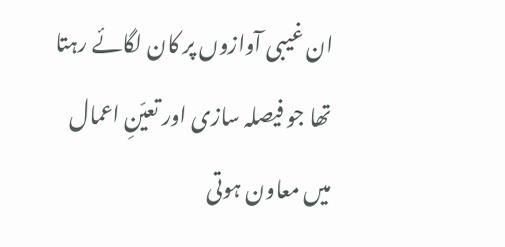ان غیبی آوازوں پر کان لگائے رہتا تھا جو فیصلہ سازی اور تعیّنِ اعمال میں معاون ہوتی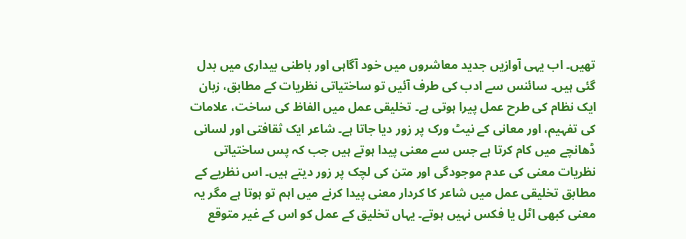تھیں۔ اب یہی آوازیں جدید معاشروں میں خود آگاہی اور باطنی بیداری میں بدل گئی ہیں۔ سائنس سے ادب کی طرف آئیں تو ساختیاتی نظریات کے مطابق، زبان ایک نظام کی طرح عمل پیرا ہوتی ہے۔ تخلیقی عمل میں الفاظ کی ساخت، علامات کی تفہیم، اور معانی کے نیٹ ورک پر زور دیا جاتا ہے۔ شاعر ایک ثقافتی اور لسانی ڈھانچے میں کام کرتا ہے جس سے معنی پیدا ہوتے ہیں جب کہ پس ساختیاتی نظریات معنی کی عدم موجودگی اور متن کی لچک پر زور دیتے ہیں۔ اس نظریے کے مطابق تخلیقی عمل میں شاعر کا کردار معنی پیدا کرنے میں اہم تو ہوتا ہے مگر یہ معنی کبھی اٹل یا فکس نہیں ہوتے۔ یہاں تخلیق کے عمل کو اس کے غیر متوقع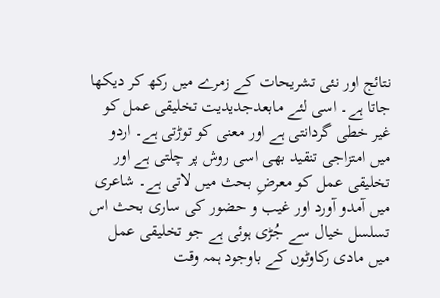نتائج اور نئی تشریحات کے زمرے میں رکھ کر دیکھا جاتا ہے۔ اسی لئے مابعدجدیدیت تخلیقی عمل کو غیر خطی گردانتی ہے اور معنی کو توڑتی ہے۔ اردو میں امتزاجی تنقید بھی اسی روش پر چلتی ہے اور تخلیقی عمل کو معرضِ بحث میں لاتی ہے۔ شاعری میں آمدو آورد اور غیب و حضور کی ساری بحث اس تسلسل خیال سے جُڑی ہوئی ہے جو تخلیقی عمل میں مادی رکاوٹوں کے باوجود ہمہ وقت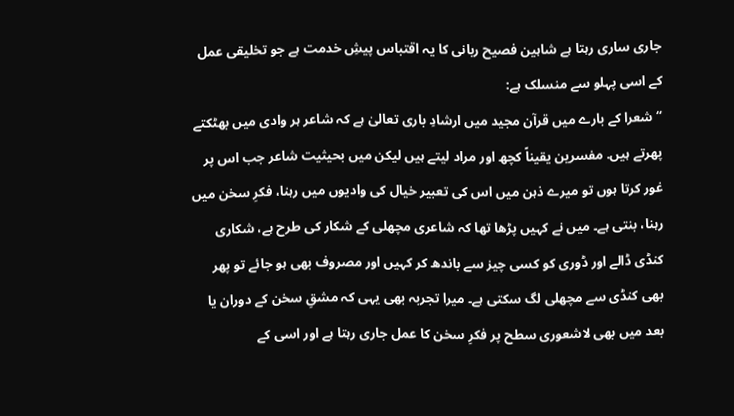جاری ساری رہتا ہے شاہین فصیح ربانی کا یہ اقتباس پیشِ خدمت ہے جو تخلیقی عمل کے اسی پہلو سے منسلک ہے:
“شعرا کے بارے میں قرآن مجید میں ارشادِ باری تعالیٰ ہے کہ شاعر ہر وادی میں بھٹکتے پھرتے ہیں. مفسرین یقیناً کچھ اور مراد لیتے ہیں لیکن میں بحیثیت شاعر جب اس پر غور کرتا ہوں تو میرے ذہن میں اس کی تعبیر خیال کی وادیوں میں رہنا، فکرِ سخن میں رہنا، بنتی ہے۔ میں نے کہیں پڑھا تھا کہ شاعری مچھلی کے شکار کی طرح ہے، شکاری کنڈی ڈالے اور ڈوری کو کسی چیز سے باندھ کر کہیں اور مصروف بھی ہو جائے تو پھر بھی کنڈی سے مچھلی لگ سکتی ہے۔ میرا تجربہ بھی یہی کہ مشقِ سخن کے دوران یا بعد میں بھی لاشعوری سطح پر فکرِ سخن کا عمل جاری رہتا ہے اور اسی کے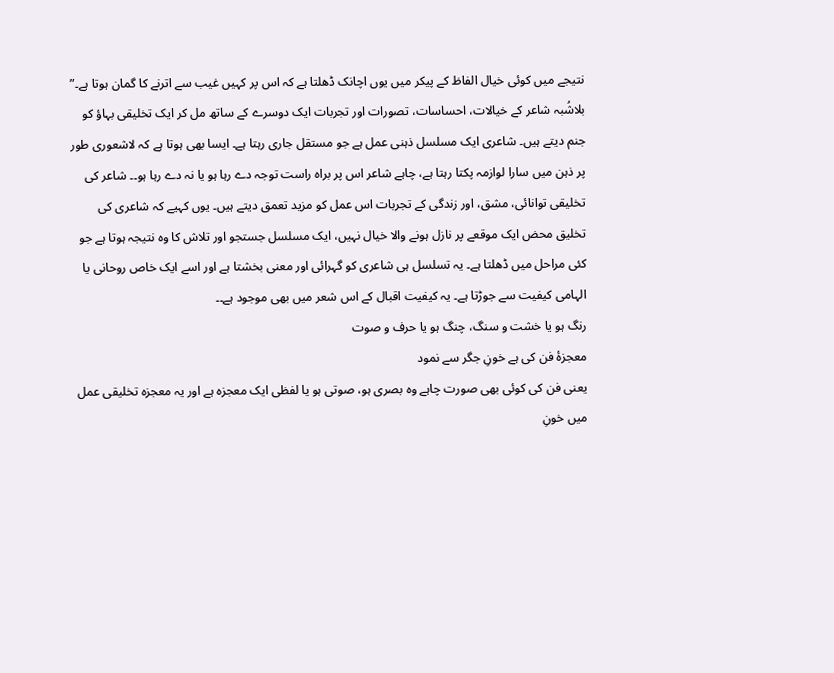نتیجے میں کوئی خیال الفاظ کے پیکر میں یوں اچانک ڈھلتا ہے کہ اس پر کہیں غیب سے اترنے کا گمان ہوتا ہے۔”
بلاشُبہ شاعر کے خیالات، احساسات، تصورات اور تجربات ایک دوسرے کے ساتھ مل کر ایک تخلیقی بہاؤ کو جنم دیتے ہیں۔ شاعری ایک مسلسل ذہنی عمل ہے جو مستقل جاری رہتا ہے۔ ایسا بھی ہوتا ہے کہ لاشعوری طور پر ذہن میں سارا لوازمہ پکتا رہتا ہے، چاہے شاعر اس پر براہ راست توجہ دے رہا ہو یا نہ دے رہا ہو۔۔ شاعر کی تخلیقی توانائی، مشق، اور زندگی کے تجربات اس عمل کو مزید تعمق دیتے ہیں۔ یوں کہیے کہ شاعری کی تخلیق محض ایک موقعے پر نازل ہونے والا خیال نہیں، ایک مسلسل جستجو اور تلاش کا وہ نتیجہ ہوتا ہے جو کئی مراحل میں ڈھلتا ہے۔ یہ تسلسل ہی شاعری کو گہرائی اور معنی بخشتا ہے اور اسے ایک خاص روحانی یا الہامی کیفیت سے جوڑتا ہے۔ یہ کیفیت اقبال کے اس شعر میں بھی موجود ہے۔۔
رنگ ہو یا خشت و سنگ، چنگ ہو یا حرف و صوت
معجزۂ فن کی ہے خونِ جگر سے نمود
یعنی فن کی کوئی بھی صورت چاہے وہ بصری ہو، صوتی ہو یا لفظی ایک معجزہ ہے اور یہ معجزہ تخلیقی عمل میں خونِ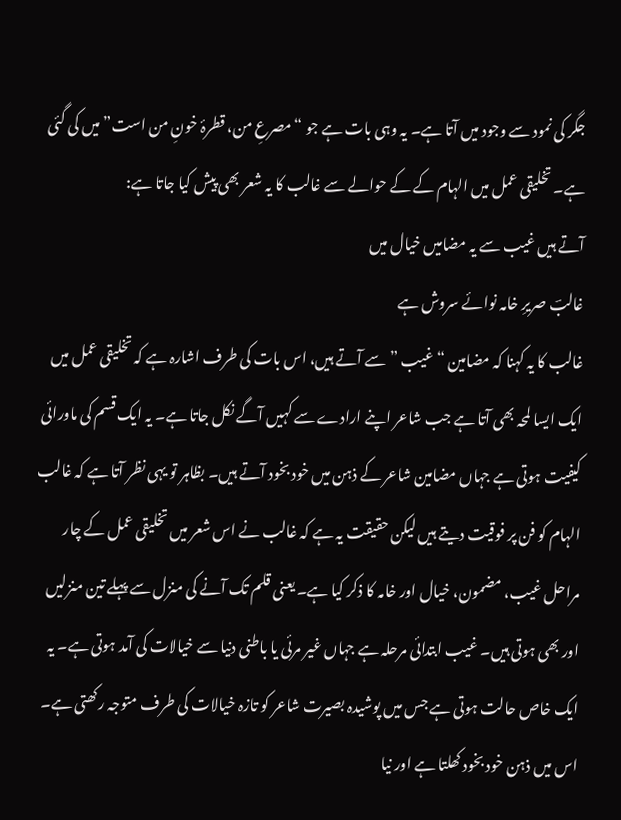جگر کی نمود سے وجود میں آتا ہے۔ یہ وہی بات ہے جو “مصرعِ من، قطرۂ خونِ من است” میں کی گئی ہے۔ تخلیقی عمل میں الہام کے کے حوالے سے غالب کا یہ شعر بھی پیش کیا جاتا ہے:
آتے ہیں غیب سے یہ مضامیں خیال میں
غالبؔ صریرِ خامہ نوائے سروش ہے
غالب کا یہ کہنا کہ مضامین “غیب ” سے آتے ہیں، اس بات کی طرف اشارہ ہے کہ تخلیقی عمل میں ایک ایسا لمحہ بھی آتا ہے جب شاعر اپنے ارادے سے کہیں آگے نکل جاتا ہے۔ یہ ایک قسم کی ماورائی کیفیت ہوتی ہے جہاں مضامین شاعر کے ذہن میں خود بخود آتے ہیں۔ بظاہر تو یہی نظر آتا ہے کہ غالب الہام کو فن پر فوقیت دیتے ہیں لیکن حقیقت یہ ہے کہ غالب نے اس شعر میں تخلیقی عمل کے چار مراحل غیب، مضمون، خیال اور خامہ کا ذکر کیا ہے۔ یعنی قلم تک آنے کی منزل سے پہلے تین منزلیں اور بھی ہوتی ہیں۔ غیب ابتدائی مرحلہ ہے جہاں غیر مرئی یا باطنی دنیا سے خیالات کی آمد ہوتی ہے۔ یہ ایک خاص حالت ہوتی ہے جس میں پوشیدہ بصیرت شاعر کو تازہ خیالات کی طرف متوجہ رکھتی ہے۔ اس میں ذہن خود بخود کھلتا ہے اور نیا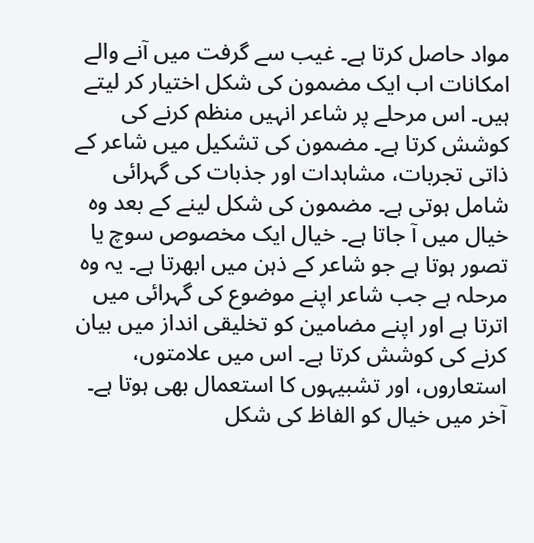مواد حاصل کرتا ہے۔ غیب سے گرفت میں آنے والے امکانات اب ایک مضمون کی شکل اختیار کر لیتے ہیں۔ اس مرحلے پر شاعر انہیں منظم کرنے کی کوشش کرتا ہے۔ مضمون کی تشکیل میں شاعر کے ذاتی تجربات، مشاہدات اور جذبات کی گہرائی شامل ہوتی ہے۔ مضمون کی شکل لینے کے بعد وہ خیال میں آ جاتا ہے۔ خیال ایک مخصوص سوچ یا تصور ہوتا ہے جو شاعر کے ذہن میں ابھرتا ہے۔ یہ وہ مرحلہ ہے جب شاعر اپنے موضوع کی گہرائی میں اترتا ہے اور اپنے مضامین کو تخلیقی انداز میں بیان کرنے کی کوشش کرتا ہے۔ اس میں علامتوں، استعاروں، اور تشبیہوں کا استعمال بھی ہوتا ہے۔ آخر میں خیال کو الفاظ کی شکل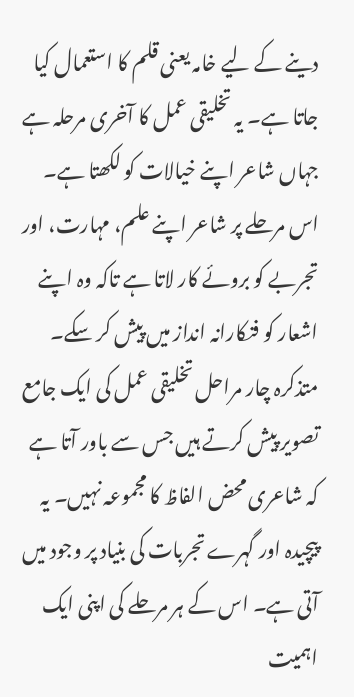دینے کے لیے خامہ یعنی قلم کا استعمال کیا جاتا ہے۔ یہ تخلیقی عمل کا آخری مرحلہ ہے جہاں شاعر اپنے خیالات کو لکھتا ہے۔ اس مرحلے پر شاعر اپنے علم، مہارت، اور تجربے کو بروئے کار لاتا ہے تاکہ وہ اپنے اشعار کو فنکارانہ انداز میں پیش کر سکے۔ متذکرہ چار مراحل تخلیقی عمل کی ایک جامع تصویر پیش کرتے ہیں جس سے باور آتا ہے کہ شاعری محض الفاظ کا مجموعہ نہیں۔ یہ پیچیدہ اور گہرے تجربات کی بنیاد پر وجود میں آتی ہے۔ اس کے ہر مرحلے کی اپنی ایک اہمیت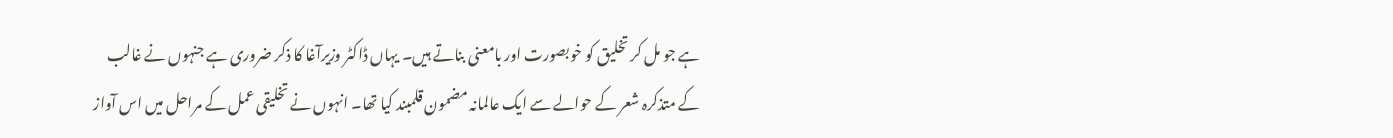ہے جو مل کر تخلیق کو خوبصورت اور بامعنی بناتے ہیں۔ یہاں ڈاکٹر وزیرآغا کا ذکر ضروری ہے جنہوں نے غالب کے متذکرہ شعر کے حوالے سے ایک عالمانہ مضمون قلمبند کیا تھا۔ انہوں نے تخلیقی عمل کے مراحل میں اس آواز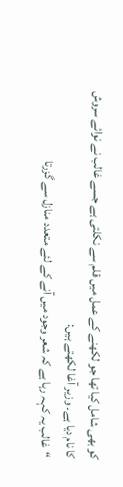کو بھی شامل کیا تھا جو لکھنے کے عمل میں قلم سے نکلتی ہے جسے غالب نے نوائے سروش کا نام دیا ہے۔ وزیر آغا لکھتے ہیں:
“غالب یہ کہہ رہا ہے کہ شعر وجود میں آنے کے لئے متعدد منازل سے گزرتا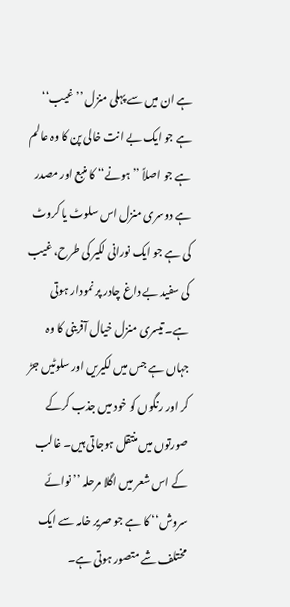ہے ان میں سے پہلی منزل ’’غیب‘‘ ہے جو ایک بے انت خالی پن کا وہ عالم ہے جو اصلاً ’’ہونے‘‘ کا منبع اور مصدر ہے دوسری منزل اس سلوٹ یا کروٹ کی ہے جو ایک نورانی لکیر کی طرح، غیب کی سفید بے داغ چادر پر نمودار ہوتی ہے۔ تیسری منزل خیال آفرینی کا وہ جہاں ہے جس میں لکیریں اور سلوٹیں جڑ کر اور رنگوں کو خود میں جذب کرکے صورتوں میں منتقل ہوجاتی ہیں۔ غالب کے اس شعر میں اگلا مرحلہ ’’نوائے سروش‘‘ کا ہے جو صریر خامہ سے ایک مختلف شے متصور ہوتی ہے۔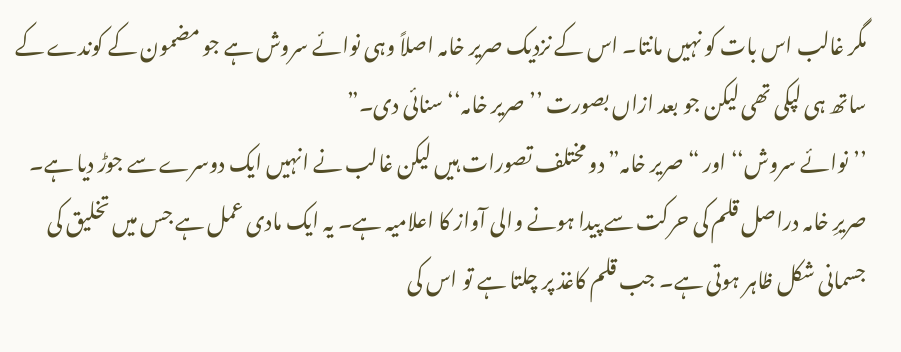مگر غالب اس بات کو نہیں مانتا۔ اس کے نزدیک صریر خامہ اصلاً وہی نوائے سروش ہے جو مضمون کے کوندے کے ساتھ ہی لپکی تھی لیکن جو بعد ازاں بصورت ’’صریر خامہ‘‘ سنائی دی۔”
’’نوائے سروش‘‘ اور “صریر خامہ” دو مختلف تصورات ہیں لیکن غالب نے انہیں ایک دوسرے سے جوڑ دیا ہے۔ صریرِ خامہ دراصل قلم کی حرکت سے پیدا ہونے والی آواز کا اعلامیہ ہے۔ یہ ایک مادی عمل ہے جس میں تخلیق کی جسمانی شکل ظاہر ہوتی ہے۔ جب قلم کاغذ پر چلتا ہے تو اس کی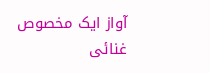آواز ایک مخصوص غنائی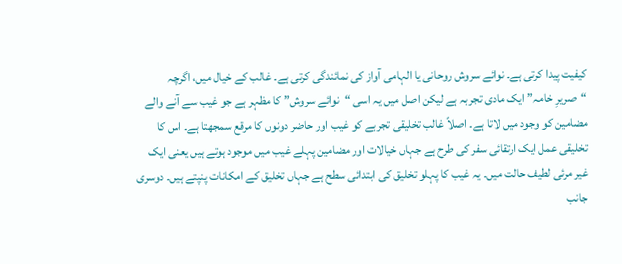کیفیت پیدا کرتی ہے۔ نوائے سروش روحانی یا الہامی آواز کی نمائندگی کرتی ہے۔ غالب کے خیال میں، اگرچہ “صریرِ خامہ” ایک مادی تجربہ ہے لیکن اصل میں یہ اسی “نوائے سروش” کا مظہر ہے جو غیب سے آنے والے مضامین کو وجود میں لاتا ہے۔ اصلاً غالب تخلیقی تجربے کو غیب اور حاضر دونوں کا مرقع سمجھتا ہے۔ اس کا تخلیقی عمل ایک ارتقائی سفر کی طرح ہے جہاں خیالات اور مضامین پہلے غیب میں موجود ہوتے ہیں یعنی ایک غیر مرئی لطیف حالت میں۔ یہ غیب کا پہلو تخلیق کی ابتدائی سطح ہے جہاں تخلیق کے امکانات پنپتے ہیں۔ دوسری جانب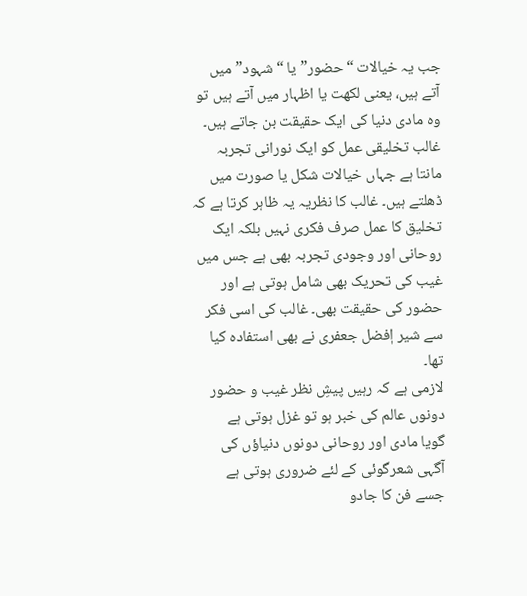جب یہ خیالات “حضور” یا “شہود” میں آتے ہیں، یعنی لکھت یا اظہار میں آتے ہیں تو وہ مادی دنیا کی ایک حقیقت بن جاتے ہیں۔ غالب تخلیقی عمل کو ایک نورانی تجربہ مانتا ہے جہاں خیالات شکل یا صورت میں ڈھلتے ہیں۔ غالب کا نظریہ یہ ظاہر کرتا ہے کہ تخلیق کا عمل صرف فکری نہیں بلکہ ایک روحانی اور وجودی تجربہ بھی ہے جس میں غیب کی تحریک بھی شامل ہوتی ہے اور حضور کی حقیقت بھی۔ غالب کی اسی فکر سے شیر اٖفضل جعفری نے بھی استفادہ کیا تھا۔
لازمی ہے کہ رہیں پیشِ نظر غیب و حضور
دونوں عالم کی خبر ہو تو غزل ہوتی ہے
گویا مادی اور روحانی دونوں دنیاؤں کی آگہی شعرگوئی کے لئے ضروری ہوتی ہے جسے فن کا جادو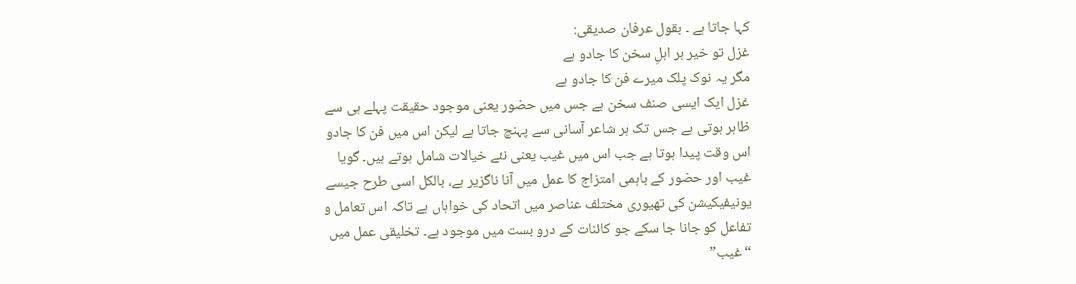کہا جاتا ہے ۔ بقول عرفان صدیقی:
غزل تو خیر ہر اہلِ سخن کا جادو ہے
مگر یہ نوک پلک میرے فن کا جادو ہے
غزل ایک ایسی صنف سخن ہے جس میں حضور یعنی موجود حقیقت پہلے ہی سے ظاہر ہوتی ہے جس تک ہر شاعر آسانی سے پہنچ جاتا ہے لیکن اس میں فن کا جادو اس وقت پیدا ہوتا ہے جب اس میں غیب یعنی نئے خیالات شامل ہوتے ہیں۔ گویا غیب اور حضور کے باہمی امتزاج کا عمل میں آنا ناگزیر ہے، بالکل اسی طرح جیسے یونیفیکیشن کی تھیوری مختلف عناصر میں اتحاد کی خواہاں ہے تاکہ اس تعامل و تفاعل کو جانا جا سکے جو کائنات کے درو بست میں موجود ہے۔ تخلیقی عمل میں “غیب”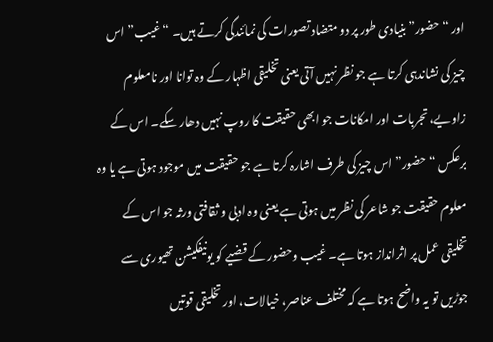اور “حضور” بنیادی طور پر دو متضاد تصورات کی نمائندگی کرتے ہیں۔ “غیب” اس چیز کی نشاندہی کرتا ہے جو نظر نہیں آتی یعنی تخلیقی اظہار کے وہ توانا اور نامعلوم زاویے، تجربات اور امکانات جو ابھی حقیقت کا روپ نہیں دھار سکے۔ اس کے برعکس “حضور” اس چیز کی طرف اشارہ کرتا ہے جو حقیقت میں موجود ہوتی ہے یا وہ معلوم حقیقت جو شاعر کی نظر میں ہوتی ہے یعنی وہ ادبی و ثقافتی ورثہ جو اس کے تخلیقی عمل پر اثرانداز ہوتا ہے۔ غیب وحضور کے قضیے کو یونیفکیشن تھیوری سے جوڑیں تو یہ واضح ہوتا ہے کہ مختلف عناصر، خیالات، اور تخلیقی قوتیں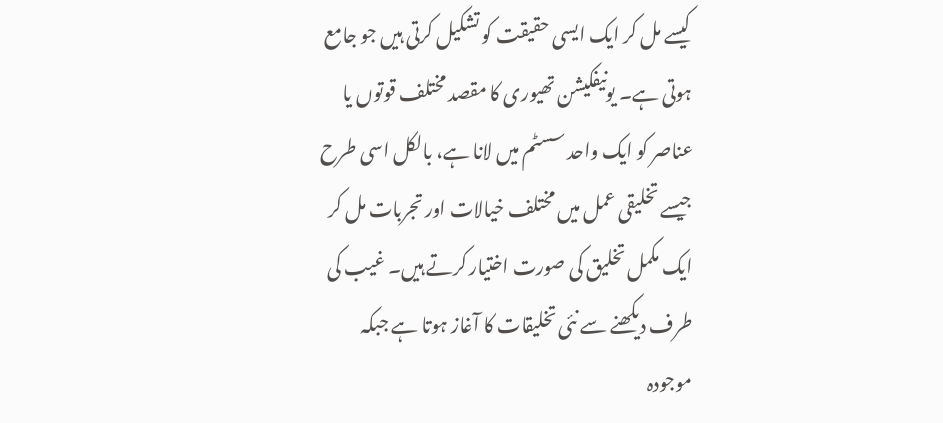کیسے مل کر ایک ایسی حقیقت کو تشکیل کرتی ہیں جو جامع ہوتی ہے۔ یونیفکیشن تھیوری کا مقصد مختلف قوتوں یا عناصر کو ایک واحد سسٹم میں لانا ہے، بالکل اسی طرح جیسے تخلیقی عمل میں مختلف خیالات اور تجربات مل کر ایک مکمل تخلیق کی صورت اختیار کرتے ہیں۔ غیب کی طرف دیکھنے سے نئی تخلیقات کا آغاز ہوتا ہے جبکہ موجودہ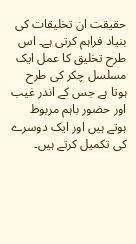حقیقت ان تخلیقات کی بنیاد فراہم کرتی ہے۔ اس طرح تخلیق کا عمل ایک مسلسل چکر کی طرح ہوتا ہے جس کے اندر غیب اور حضور باہم مربوط ہوتے ہیں اور ایک دوسرے کی تکمیل کرتے ہیں۔